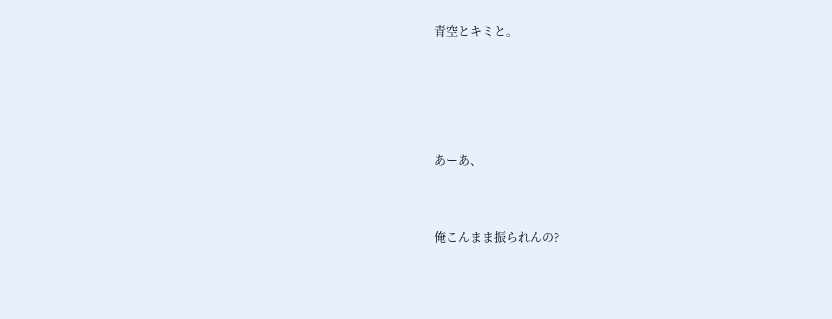青空とキミと。




あーあ、


俺こんまま振られんの?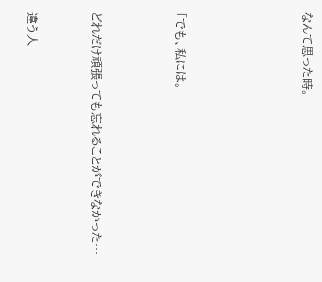なんて思った時。





「でも、私には。



どれだけ頑張っても忘れることができなかった…


違う人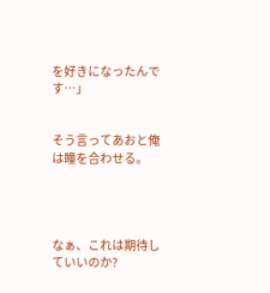を好きになったんです…」


そう言ってあおと俺は瞳を合わせる。




なぁ、これは期待していいのか?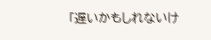「遅いかもしれないけ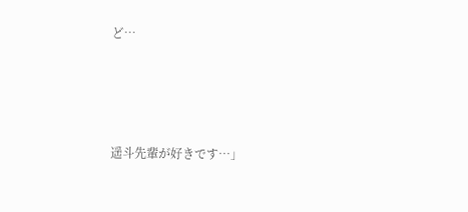ど…






遥斗先輩が好きです…」